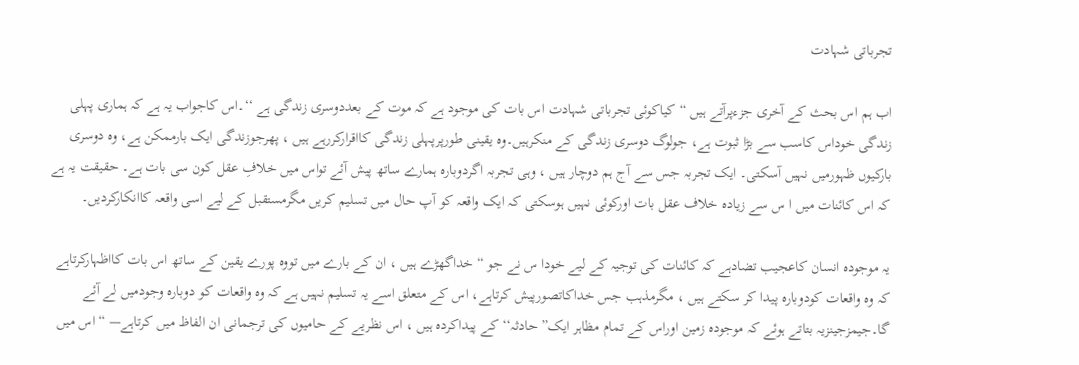تجرباتی شہادت

اب ہم اس بحث کے آخری جزءپرآتے ہیں “کیاکوئی تجرباتی شہادت اس بات کی موجود ہے کہ موت کے بعددوسری زندگی ہے ‘‘۔اس کاجواب یہ ہے کہ ہماری پہلی زندگی خوداس کاسب سے بڑا ثبوت ہے، جولوگ دوسری زندگی کے منکرہیں۔وہ یقینی طورپرپہلی زندگی کااقرارکررہے ہیں ، پھرجوزندگی ایک بارممکن ہے، وہ دوسری بارکیوں ظہورمیں نہیں آسکتی۔ ایک تجربہ جس سے آج ہم دوچار ہیں ، وہی تجربہ اگردوبارہ ہمارے ساتھ پیش آئے تواس میں خلافِ عقل کون سی بات ہے۔ حقیقت یہ ہے کہ اس کائنات میں ا س سے زیادہ خلاف عقل بات اورکوئی نہیں ہوسکتی کہ ایک واقعہ کو آپ حال میں تسلیم کریں مگرمستقبل کے لیے اسی واقعہ کاانکارکردیں۔

یہ موجودہ انسان کاعجیب تضادہے کہ کائنات کی توجیہ کے لیے خودا س نے جو “خداگھڑے ہیں ، ان کے بارے میں تووہ پورے یقین کے ساتھ اس بات کااظہارکرتاہے کہ وہ واقعات کودوبارہ پیدا کر سکتے ہیں ، مگرمذہب جس خداکاتصورپیش کرتاہے، اس کے متعلق اسے یہ تسلیم نہیں ہے کہ وہ واقعات کو دوبارہ وجودمیں لے آئے گا۔جیمزجینزیہ بتاتے ہوئے کہ موجودہ زمین اوراس کے تمام مظاہر ایک”حادثہ‘‘ کے پیداکردہ ہیں ، اس نظریے کے حامیوں کی ترجمانی ان الفاظ میں کرتاہے— “ اس میں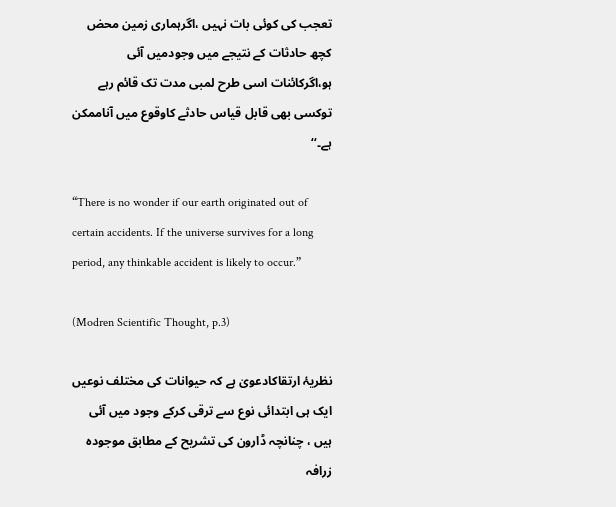تعجب کی کوئی بات نہیں ،اگرہماری زمین محض کچھ حادثات کے نتیجے میں وجودمیں آئی ہو،اگرکائنات اسی طرح لمبی مدت تک قائم رہے توکسی بھی قابل قیاس حادثے کاوقوع میں آناممکن ہے۔‘‘

“There is no wonder if our earth originated out of certain accidents. If the universe survives for a long period, any thinkable accident is likely to occur.”

(Modren Scientific Thought, p.3)

نظریۂ ارتقاکادعویٰ ہے کہ حیوانات کی مختلف نوعیں ایک ہی ابتدائی نوع سے ترقی کرکے وجود میں آئی ہیں ، چنانچہ ڈارون کی تشریح کے مطابق موجودہ زرافہ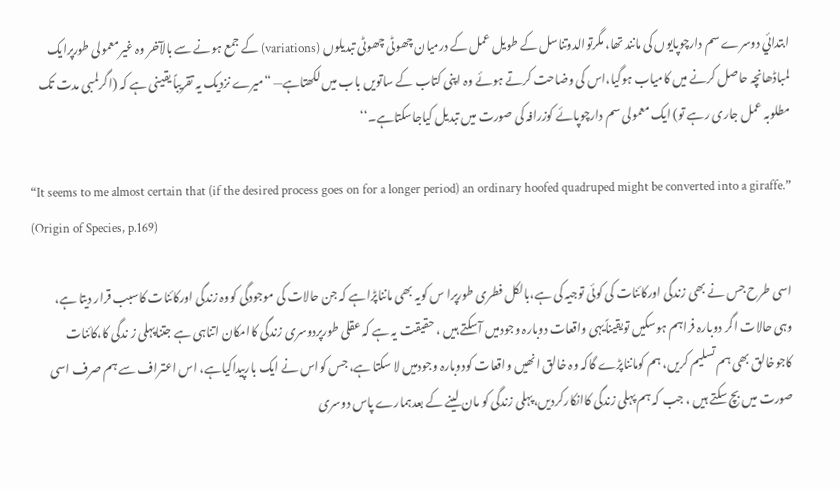ابتدائي دوسرے سم دارچوپایوں کی مانند تھا، مگرتوالدوتناسل کے طویل عمل کے درمیان چھوٹی چھوٹی تبدیلوں (variations) کے جمع ہونے سے بالآخر وہ غیرمعمولی طورپرایک لمباڈھانچہ حاصل کرنے میں کامیاب ہوگیا،اس کی وضاحت کرتے ہوئے وہ اپنی کتاب کے ساتویں باب میں لکھتاہے— “میرے نزدیک یہ تقریباً یقینی ہے کہ (اگرلمبی مدت تک مطلوبہ عمل جاری رہے تو) ایک معمولی سم دارچوپائے کوزرافہ کی صورت میں تبدیل کیاجاسکتاہے۔‘‘

“It seems to me almost certain that (if the desired process goes on for a longer period) an ordinary hoofed quadruped might be converted into a giraffe.” (Origin of Species, p.169)

اسی طرح جس نے بھی زندگی اورکائنات کی کوئی توجیہ کی ہے،بالکل فطری طورپرا س کویہ بھی مانناپڑاہے کہ جن حالات کی موجودگی کووہ زندگی اورکائنات کاسبب قرار دیتا ہے، وہی حالات اگر دوبارہ فراہم ہوسکیں تویقیناًیہی واقعات دوبارہ وجودمیں آسکتے ہیں ، حقیقت یہ ہے کہ عقلی طورپردوسری زندگی کاامکان اتناہی ہے جتناپہلی ز ندگی کا،کائنات کاجوخالق بھی ہم تسلیم کریں، ہم کومانناپڑے گاکہ وہ خالق انھیں واقعات کودوبارہ وجودمیں لا سکتا ہے، جس کواس نے ایک بارپیداکیاہے، اس اعتراف سے ہم صرف اسی صورت میں بچ سکتے ہیں ، جب کہ ہم پہلی زندگی کاانکارکردیں،پہلی زندگی کو مان لینے کے بعدہمارے پاس دوسری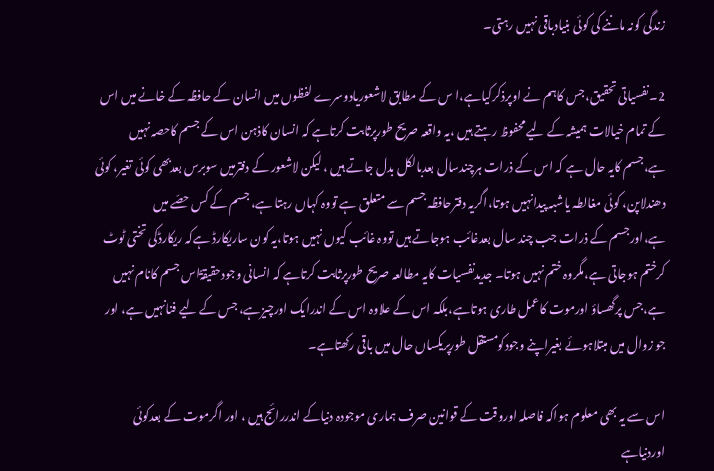زندگی کونہ ماننے کی کوئی بنیادباقی نہیں رہتی۔

2۔نفسیاتی تحقیق،جس کاہم نے اوپرذکرکیاہے،ا س کے مطابق لاشعوریادوسرے لفظوں میں انسان کے حافظہ کے خانے میں اس کے تمام خیالات ہمیشہ کے لیے محفوظ رہتے ہیں ،یہ واقعہ صریح طورپرثابت کرتاہے کہ انسان کاذہن اس کے جسم کاحصہ نہیں ہے،جسم کایہ حال ہے کہ اس کے ذرات ہرچندسال بعدبالکل بدل جاتے ہیں ، لیکن لاشعور کے دفترمیں سوبرس بعدبھی کوئی تغیر، کوئی دھندلاپن، کوئی مغالطہ یاشبہ پیدانہیں ہوتا،اگریہ دفترحافظہ جسم سے متعلق ہے تووہ کہاں رہتا ہے، جسم کے کس حصّے میں ہے،اورجسم کے ذرات جب چند سال بعدغائب ہوجاتے ہیں تووہ غائب کیوں نہیں ہوتا،یہ کون ساریکارڈ ہےکہ ریکارڈکی تختی ٹوٹ کرختم ہوجاتی ہے،مگروہ ختم نہیں ہوتا۔ جدیدنفسیات کایہ مطالعہ صریح طورپرثابت کرتاہے کہ انسانی وجودحقیقۃًاس جسم کانام نہیں ہے،جس پرگھساؤ اورموت کاعمل طاری ہوتاہے،بلکہ اس کے علاوہ اس کے اندرایک اورچیزہے، جس کے لیے فنانہیں ہے، اور جو زوال میں مبتلاہوئے بغیراپنے وجودکومستقل طورپریکساں حال میں باقی رکھتاہے۔

اس سے یہ بھی معلوم ہواکہ فاصلہ اوروقت کے قوانین صرف ہماری موجودہ دنیاکے اندررائج ہیں ، اور اگرموت کے بعدکوئی اوردنیاہے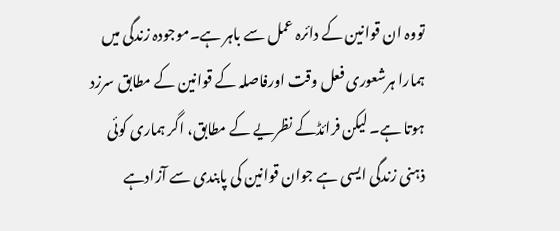تووہ ان قوانین کے دائرہ عمل سے باہر ہے۔موجودہ زندگی میں ہمارا ہرشعوری فعل وقت اورفاصلہ کے قوانین کے مطابق سرزد ہوتا ہے۔ لیکن فرائڈکے نظریے کے مطابق، اگر ہماری کوئی ذہنی زندگی ایسی ہے جوان قوانین کی پابندی سے آزادہے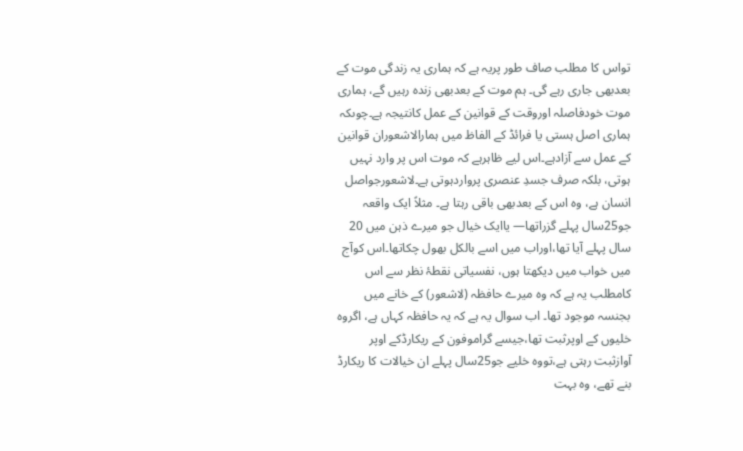تواس کا مطلب صاف طور پریہ ہے کہ ہماری یہ زندگی موت کے بعدبھی جاری رہے گی۔ ہم موت کے بعدبھی زندہ رہیں گے، ہماری موت خودفاصلہ اوروقت کے قوانین کے عمل کانتیجہ ہے۔چوںکہ ہماری اصل ہستی یا فرائڈ کے الفاظ میں ہمارالاشعوران قوانین کے عمل سے آزادہے۔اس لیے ظاہرہے کہ موت اس پر وارد نہیں ہوتی، بلکہ صرف جسدِ عنصری پرواردہوتی ہے۔لاشعورجواصل انسان ہے، وہ اس کے بعدبھی باقی رہتا ہے۔ مثلاً ایک واقعہ جو25سال پہلے گزراتھا— یاایک خیال جو میرے ذہن میں 20 سال پہلے آیا تھا،اوراب میں اسے بالکل بھول چکاتھا۔اس کوآج میں خواب میں دیکھتا ہوں، نفسیاتی نقطۂ نظر سے اس کامطلب یہ ہے کہ وہ میرے حافظہ (لاشعور) کے خانے میں بجنسہ موجود تھا۔ اب سوال یہ ہے کہ یہ حافظہ کہاں ہے، اگروہ خلیوں کے اوپرثبت تھا،جیسے گراموفون کے ریکارڈکے اوپر آوازثبت رہتی ہے،تووہ خلیے جو25سال پہلے ان خیالات کا ریکارڈ بنے تھے، وہ بہت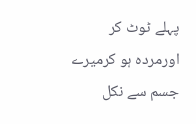پہلے ٹوٹ کر اورمردہ ہو کرمیرے جسم سے نکل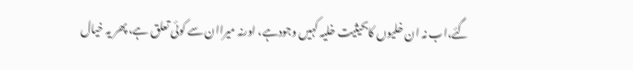گئے،اب نہ ان خلیوں کابحیثیت خلیہ کہیں وجودہے، اورنہ میراان سے کوئی تعلق ہے، پھر یہ خیال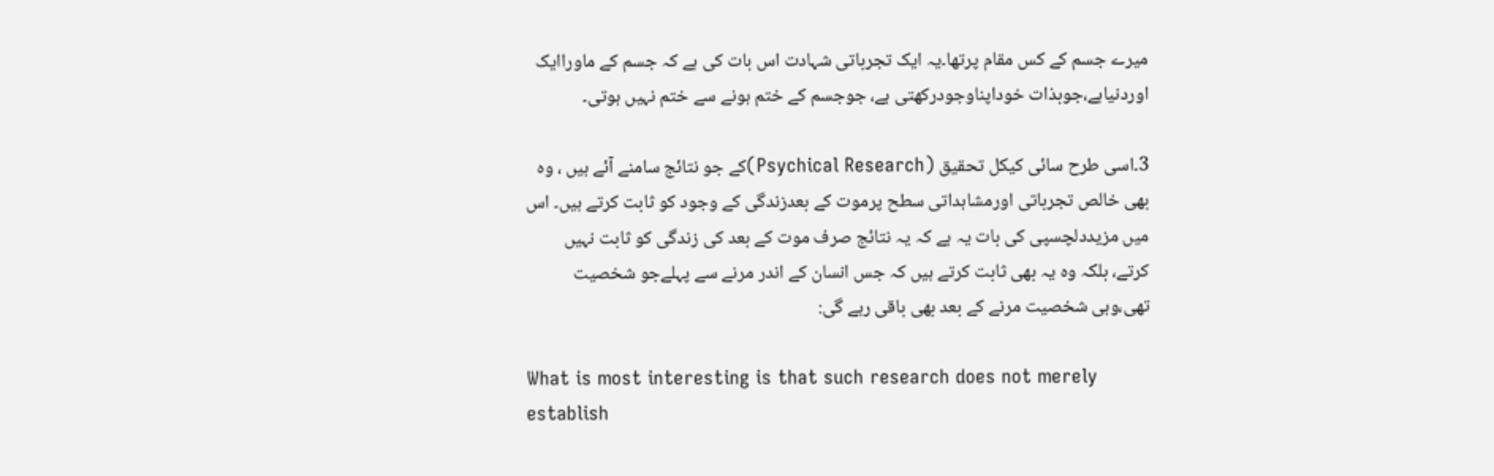میرے جسم کے کس مقام پرتھا۔یہ ایک تجرباتی شہادت اس بات کی ہے کہ جسم کے ماوراایک اوردنیاہے،جوبذات خوداپناوجودرکھتی ہے، جوجسم کے ختم ہونے سے ختم نہیں ہوتی۔

3۔اسی طرح سائی کیکل تحقیق (Psychical Research)کے جو نتائج سامنے آئے ہیں ، وہ بھی خالص تجرباتی اورمشاہداتی سطح پرموت کے بعدزندگی کے وجود کو ثابت کرتے ہیں۔ اس میں مزیددلچسپی کی بات یہ ہے کہ یہ نتائج صرف موت کے بعد کی زندگی کو ثابت نہیں کرتے، بلکہ وہ یہ بھی ثابت کرتے ہیں کہ جس انسان کے اندر مرنے سے پہلےجو شخصیت تھی،وہی شخصیت مرنے کے بعد بھی باقی رہے گی:

What is most interesting is that such research does not merely establish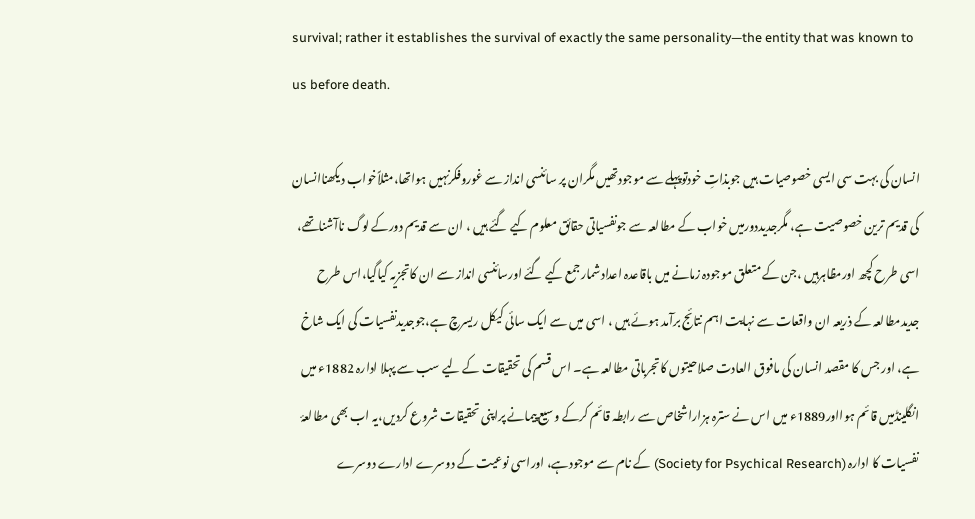survival; rather it establishes the survival of exactly the same personality—the entity that was known to us before death.

انسان کی بہت سی ایسی خصوصیات ہیں جوبذاتِ خودتوپہلے سے موجودتھیں مگران پر سائنسی انداز سے غوروفکرنہیں ہواتھا،مثلاًخواب دیکھناانسان کی قدیم ترین خصوصیت ہے، مگرجدیددورمیں خواب کے مطالعہ سے جونفسیاتی حقائق معلوم کیے گئے ہیں ، ان سے قدیم دورکے لوگ ناآشناتھے، اسی طرح کچھ اورمظاہرہیں ،جن کے متعلق موجودہ زمانے میں باقاعدہ اعدادشمارجمع کیے گئے اورسائنسی انداز سے ان کاتجزیہ کیاگیا،اس طرح جدیدمطالعہ کے ذریعہ ان واقعات سے نہایت اہم نتائج برآمد ہوئے ہیں ، اسی میں سے ایک سائی کیکل ریسرچ ہے،جوجدیدنفسیات کی ایک شاخ ہے، اور جس کا مقصد انسان کی مافوق العادت صلاحیتوں کاتجرباتی مطالعہ ہے۔ اس قسم کی تحقیقات کے لیے سب سے پہلا ادارہ 1882ء میں انگلینڈمیں قائم ہوااور1889ء میں اس نے سترہ ہزاراشخاص سے رابطہ قائم کرکے وسیع پیمانے پراپنی تحقیقات شروع کردیں،یہ اب بھی مطالعۂ نفسیات کا ادارہ (Society for Psychical Research) کے نام سے موجودہے، اوراسی نوعیت کے دوسرے ادارے دوسرے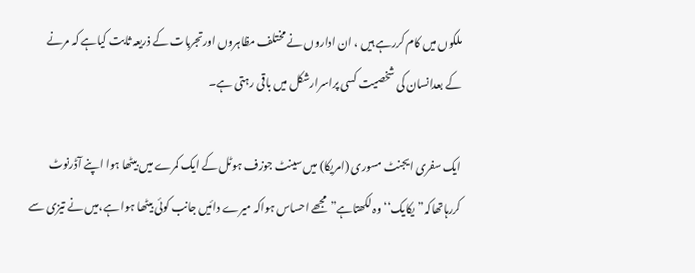ملکوں میں کام کررہے ہیں ، ان اداروں نے مختلف مظاہروں اورتجربات کے ذریعہ ثابت کیاہے کہ مرنے کے بعدانسان کی شخصیت کسی پراسرارشکل میں باقی رہتی ہے۔

ایک سفری ایجنٹ مسوری (امریکا) میں سینٹ جوزف ہوٹل کے ایک کمرے میں بیٹھا ہوا اپنے آڈرنوٹ کررہاتھاکہ”یکایک‘‘ وہ لکھتاہے”مجھے احساس ہواکہ میرے دائیں جانب کوئی بیٹھا ہوا ہے،میں نے تیزی سے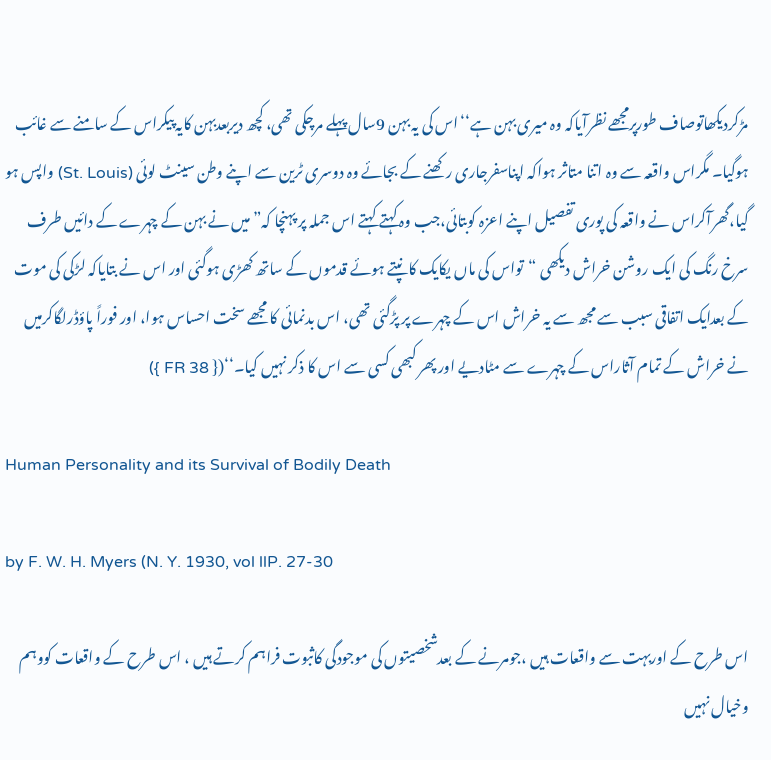مڑکردیکھاتوصاف طورپرمجھے نظرآیاکہ وہ میری بہن ہے‘‘اس کی یہ بہن 9سال پہلے مرچکی تھی، کچھ دیربعدبہن کایہ پیکراس کے سامنے سے غائب ہوگیا۔ مگراس واقعہ سے وہ اتنا متاثر ہواکہ اپناسفرجاری رکھنے کے بجائے وہ دوسری ٹرین سے اپنے وطن سینٹ لوئی (St. Louis) واپس ہو گیا،گھرآکراس نے واقعہ کی پوری تفصیل اپنے اعزہ کوبتائی،جب وہ کہتے کہتے اس جملہ پر پہنچا کہ”میں نے بہن کے چہرے کے دائیں طرف سرخ رنگ کی ایک روشن خراش دیکھی “تواس کی ماں یکایک کانپتے ہوئے قدموں کے ساتھ کھڑی ہوگئی اور اس نے بتایاکہ لڑکی کی موت کے بعدایک اتفاقی سبب سے مجھ سے یہ خراش اس کے چہرے پر پڑگئی تھی، اس بدنمائی کا مجھے سخت احساس ہوا، اور فوراً پاؤڈرلگاکرمیں نے خراش کے تمام آثاراس کے چہرے سے مٹادیے اور پھر کبھی کسی سے اس کا ذکر نہیں کیا۔‘‘({ FR 38 })

Human Personality and its Survival of Bodily Death

by F. W. H. Myers (N. Y. 1930, vol llP. 27-30

اس طرح کے اوربہت سے واقعات ہیں ،جومرنے کے بعدشخصیتوں کی موجودگی کاثبوت فراہم کرتے ہیں ، اس طرح کے واقعات کووہم وخیال نہیں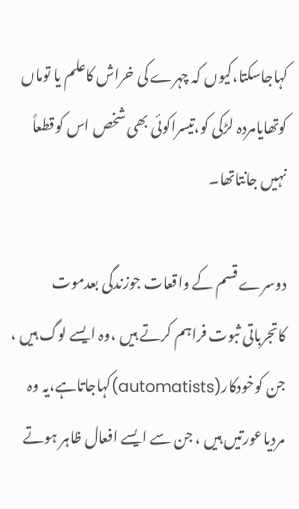کہاجاسکتا،کیوں کہ چہرے کی خراش کاعلم یا توماں کوتھایامردہ لڑکی کو،تیسراکوئی بھی شخص اس کوقطعاً نہیں جانتاتھا۔

دوسرے قسم کے واقعات جوزندگی بعدموت کاتجرباتی ثبوت فراہم کرتے ہیں ،وہ ایسے لوگ ہیں ، جن کوخودکار(automatists)کہاجاتاہے،یہ وہ مردیاعورتیں ہیں ، جن سے ایسے افعال ظاہر ہوتے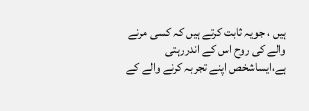ہیں ، جویہ ثابت کرتے ہیں کہ کسی مرنے والے کی روح اس کے اندررہتی ہے،ایساشخص اپنے تجربہ کرنے والے کے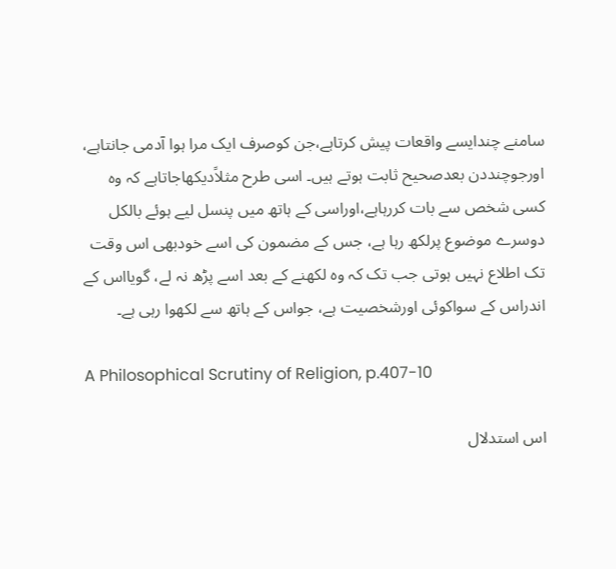سامنے چندایسے واقعات پیش کرتاہے،جن کوصرف ایک مرا ہوا آدمی جانتاہے، اورجوچنددن بعدصحیح ثابت ہوتے ہیں۔ اسی طرح مثلاًدیکھاجاتاہے کہ وہ کسی شخص سے بات کررہاہے،اوراسی کے ہاتھ میں پنسل لیے ہوئے بالکل دوسرے موضوع پرلکھ رہا ہے، جس کے مضمون کی اسے خودبھی اس وقت تک اطلاع نہیں ہوتی جب تک کہ وہ لکھنے کے بعد اسے پڑھ نہ لے، گویااس کے اندراس کے سواکوئی اورشخصیت ہے، جواس کے ہاتھ سے لکھوا رہی ہے۔

A Philosophical Scrutiny of Religion, p.407-10

اس استدلال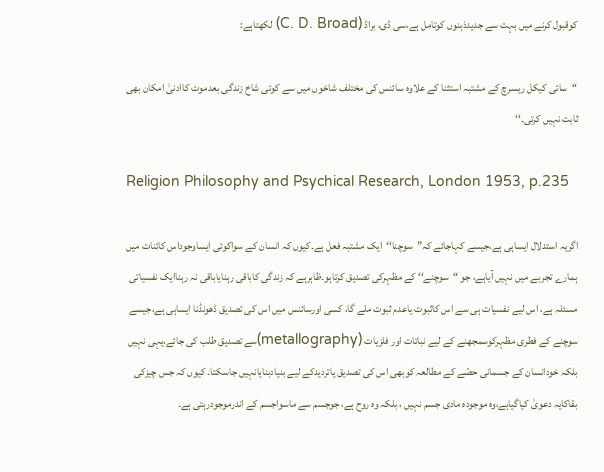کوقبول کرنے میں بہت سے جدیدذہنوں کوتامل ہے،سی ڈی، براڈ (C. D. Broad) لکھتاہے:

“سائی کیکل ریسرچ کے مشتبہ استثنا کے علاوہ سائنس کی مختلف شاخوں میں سے کوئی شاخ زندگی بعدموت کاادنیٰ امکان بھی ثابت نہیں کرتی۔‘‘

Religion Philosophy and Psychical Research, London 1953, p.235

اگریہ استدلال ایساہی ہے،جیسے کہاجائے کہ”سوچنا‘‘ایک مشتبہ فعل ہے۔کیوں کہ انسان کے سواکوئی ایساوجوداس کائنات میں ہمارے تجربے میں نہیں آیاہے، جو “سوچنے‘‘ کے مظہرکی تصدیق کرتاہو۔ظاہرہے کہ زندگی کاباقی رہنایاباقی نہ رہناایک نفسیاتی مسئلہ ہے، اس لیے نفسیات ہی سے اس کاثبوت یاعدم ثبوت ملے گا، کسی اورسائنس میں اس کی تصدیق ڈھونڈنا ایساہی ہے،جیسے سوچنے کے فطری مظہرکوسمجھنے کے لیے نباتات اور فلزیات (metallography)سے تصدیق طلب کی جائے،یہی نہیں بلکہ خودانسان کے جسمانی حصّے کے مطالعہ کوبھی اس کی تصدیق یاتردیدکے لیے بنیادبنایانہیں جاسکتا۔ کیوں کہ جس چیزکی بقاکایہ دعویٰ کیاگیاہے،وہ موجودہ مادی جسم نہیں ، بلکہ وہ روح ہے، جوجسم سے ماسواجسم کے اندرموجودرہتی ہے۔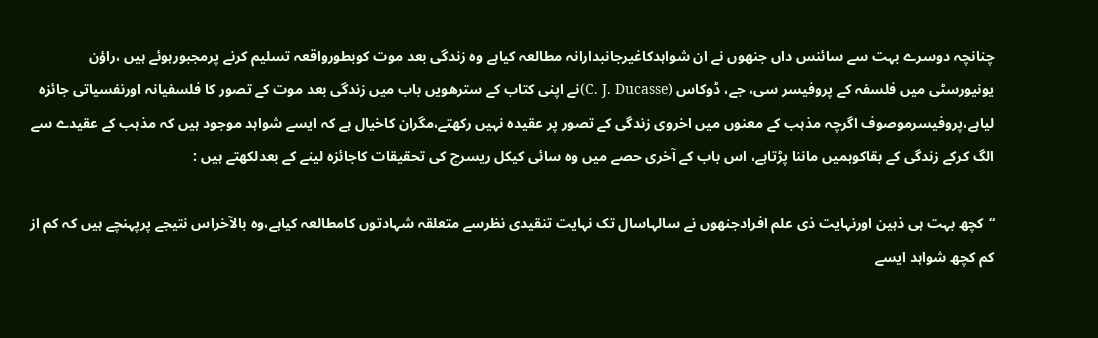چنانچہ دوسرے بہت سے سائنس داں جنھوں نے ان شواہدکاغیرجانبدارانہ مطالعہ کیاہے وہ زندگی بعد موت کوبطورواقعہ تسلیم کرنے پرمجبورہوئے ہیں ،راؤن یونیورسٹی میں فلسفہ کے پروفیسر سی، جے، ڈوکاس (C. J. Ducasse)نے اپنی کتاب کے سترھویں باب میں زندگی بعد موت کے تصور كا فلسفیانہ اورنفسیاتی جائزہ لیاہے،پروفیسرموصوف اگرچہ مذہب کے معنوں میں اخروی زندگی کے تصور پر عقیدہ نہیں رکھتے،مگران کاخیال ہے کہ ایسے شواہد موجود ہیں کہ مذہب کے عقیدے سے الگ کرکے زندگی کے بقاکوہمیں ماننا پڑتاہے، اس باب کے آخری حصے میں وہ سائی کیکل ریسرچ کی تحقیقات کاجائزہ لینے کے بعدلکھتے ہیں :

“کچھ بہت ہی ذہین اورنہایت ذی علم افرادجنھوں نے سالہاسال تک نہایت تنقیدی نظرسے متعلقہ شہادتوں کامطالعہ کیاہے،وہ بالآخراس نتیجے پرپہنچے ہیں کہ کم از کم کچھ شواہد ایسے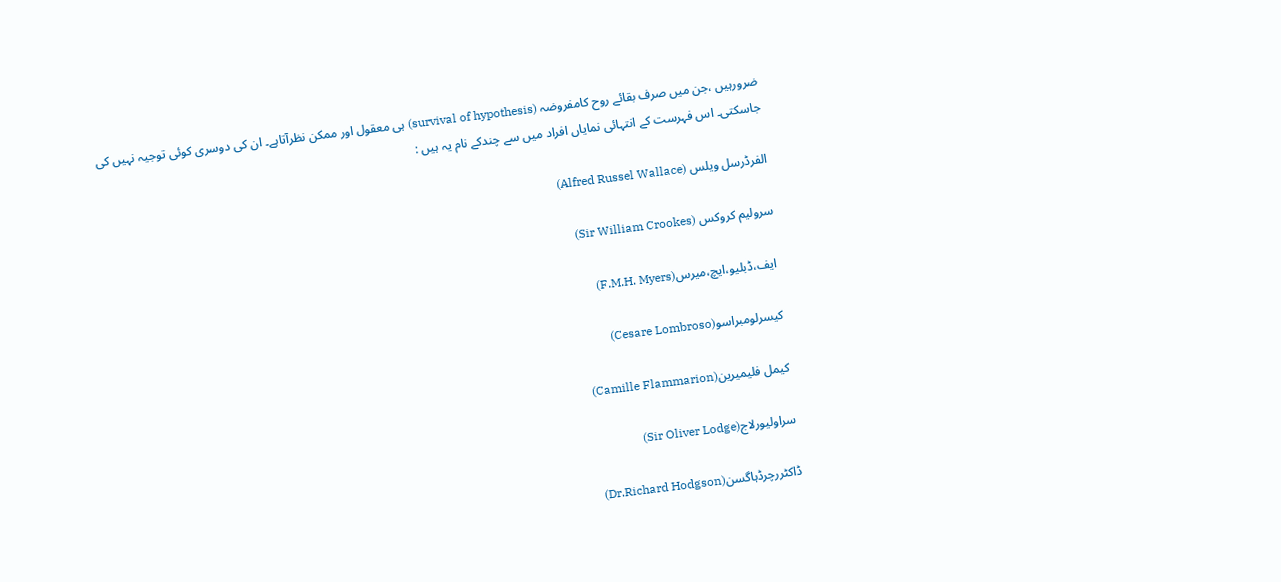ضرورہیں ،جن میں صرف بقائے روح کامفروضہ (survival of hypothesis) ہی معقول اور ممکن نظرآتاہے۔ ان کی دوسری کوئی توجیہ نہیں کی جاسکتی۔ اس فہرست کے انتہائی نمایاں افراد میں سے چندکے نام یہ ہیں :

الفرڈرسل ویلس (Alfred Russel Wallace)

سرولیم کروکس (Sir William Crookes)

 ایف،ڈبلیو،ایچ،میرس(F.M.H. Myers)

 کیسرلومبراسو(Cesare Lombroso)

 کیمل فلیمیرین(Camille Flammarion)

 سراولیورلاج(Sir Oliver Lodge)

 ڈاکٹررچرڈہاگسن(Dr.Richard Hodgson)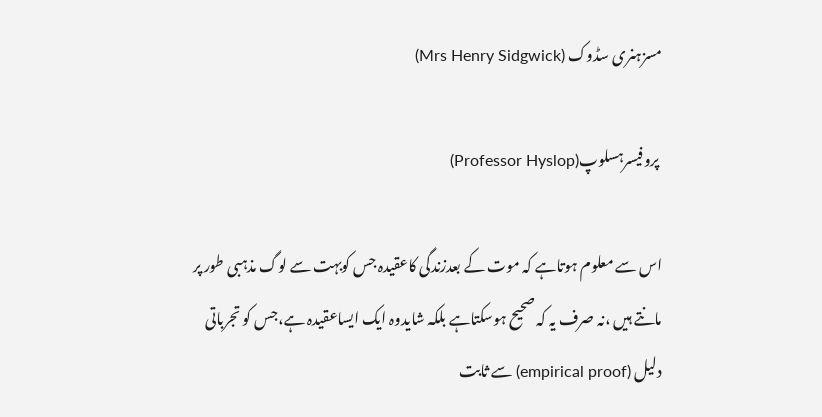مسزہنری سڈوک (Mrs Henry Sidgwick)

 پروفیسرہسلوپ(Professor Hyslop)

اس سے معلوم ہوتاہے کہ موت کے بعدزندگی کاعقیدہ جس کوبہت سے لوگ مذہبی طور پر مانتے ہیں ،نہ صرف یہ کہ صحیح ہوسکتاہے بلکہ شایدوہ ایک ایساعقیدہ ہے،جس کو تجرباتی دلیل (empirical proof) سے ثابت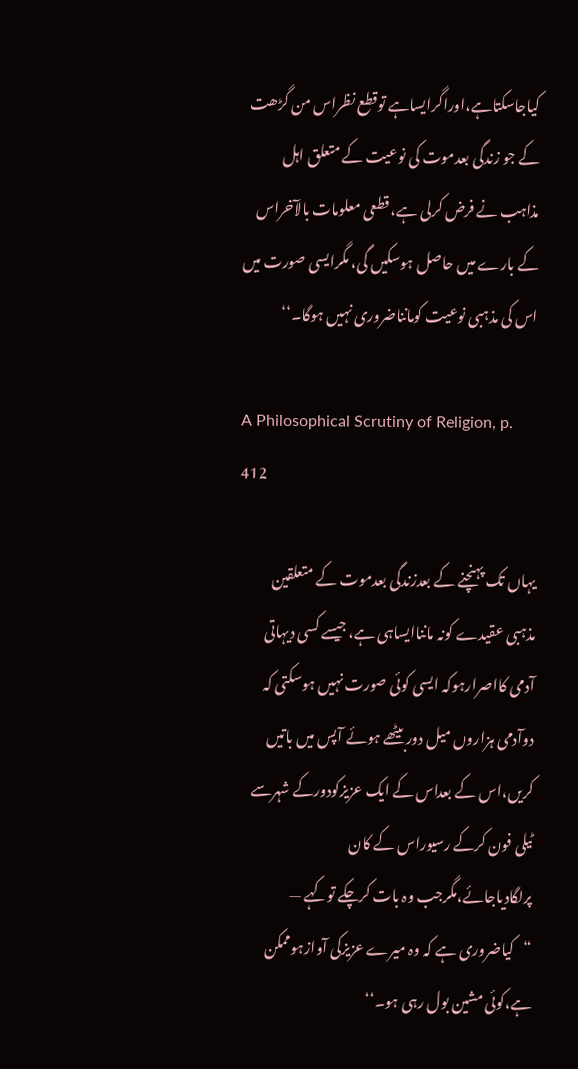کیاجاسکتاہے،اوراگرایساہے توقطع نظراس من گڑھت کے جو زندگی بعدموت کی نوعیت کے متعلق اہل مذاہب نے فرض کرلی ہے، قطعی معلومات بالآخراس کے بارے میں حاصل ہوسکیں گی، مگرایسی صورت میں اس کی مذہبی نوعیت کومانناضروری نہیں ہوگا۔‘‘

A Philosophical Scrutiny of Religion, p. 412

یہاں تک پہنچنے کے بعدزندگی بعدموت کے متعلقین مذہبی عقیدے کونہ مانناایساہی ہے، جیسے کسی دیہاتی آدمی کااصرارہوکہ ایسی کوئی صورت نہیں ہوسکتی کہ دوآدمی ہزاروں میل دوربیٹھے ہوئے آپس میں باتیں کریں،اس کے بعداس کے ایک عزیزکودورکے شہرسے ٹیلی فون کرکے رسیوراس کے کان پرلگادیاجائے،مگرجب وہ بات کرچکے توکہے — “کیاضروری ہے کہ وہ میرے عزیزکی آوازہوممکن ہے،کوئی مشین بول رہی ہو۔‘‘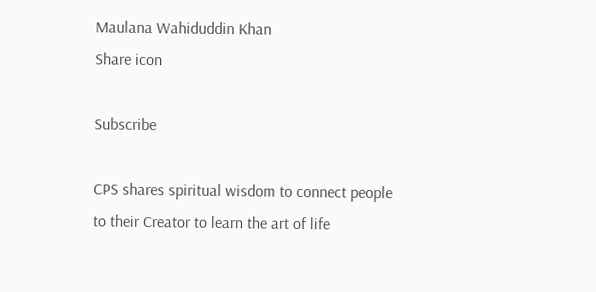Maulana Wahiduddin Khan
Share icon

Subscribe

CPS shares spiritual wisdom to connect people to their Creator to learn the art of life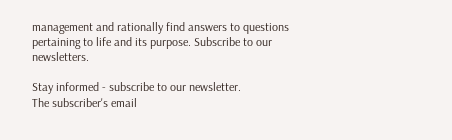management and rationally find answers to questions pertaining to life and its purpose. Subscribe to our newsletters.

Stay informed - subscribe to our newsletter.
The subscriber's email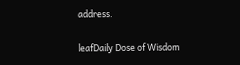address.

leafDaily Dose of Wisdom